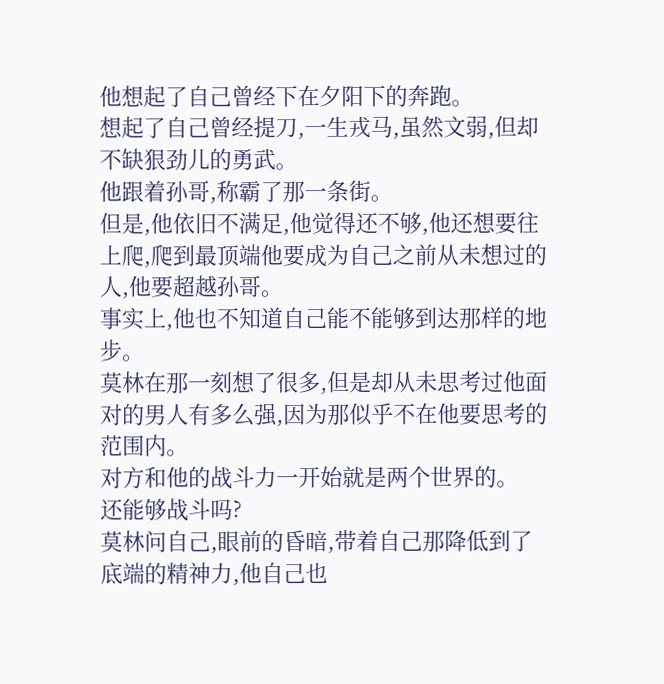他想起了自己曾经下在夕阳下的奔跑。
想起了自己曾经提刀,一生戎马,虽然文弱,但却不缺狠劲儿的勇武。
他跟着孙哥,称霸了那一条街。
但是,他依旧不满足,他觉得还不够,他还想要往上爬,爬到最顶端他要成为自己之前从未想过的人,他要超越孙哥。
事实上,他也不知道自己能不能够到达那样的地步。
莫林在那一刻想了很多,但是却从未思考过他面对的男人有多么强,因为那似乎不在他要思考的范围内。
对方和他的战斗力一开始就是两个世界的。
还能够战斗吗?
莫林问自己,眼前的昏暗,带着自己那降低到了底端的精神力,他自己也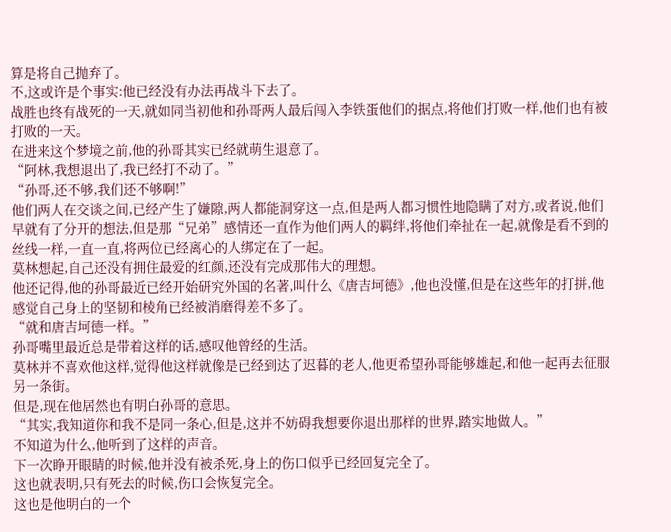算是将自己抛弃了。
不,这或许是个事实:他已经没有办法再战斗下去了。
战胜也终有战死的一天,就如同当初他和孙哥两人最后闯入李铁蛋他们的据点,将他们打败一样,他们也有被打败的一天。
在进来这个梦境之前,他的孙哥其实已经就萌生退意了。
“阿林,我想退出了,我已经打不动了。”
“孙哥,还不够,我们还不够啊!”
他们两人在交谈之间,已经产生了嫌隙,两人都能洞穿这一点,但是两人都习惯性地隐瞒了对方,或者说,他们早就有了分开的想法,但是那“兄弟”感情还一直作为他们两人的羁绊,将他们牵扯在一起,就像是看不到的丝线一样,一直一直,将两位已经离心的人绑定在了一起。
莫林想起,自己还没有拥住最爱的红颜,还没有完成那伟大的理想。
他还记得,他的孙哥最近已经开始研究外国的名著,叫什么《唐吉坷德》,他也没懂,但是在这些年的打拼,他感觉自己身上的坚韧和棱角已经被消磨得差不多了。
“就和唐吉坷德一样。”
孙哥嘴里最近总是带着这样的话,感叹他曾经的生活。
莫林并不喜欢他这样,觉得他这样就像是已经到达了迟暮的老人,他更希望孙哥能够雄起,和他一起再去征服另一条街。
但是,现在他居然也有明白孙哥的意思。
“其实,我知道你和我不是同一条心,但是,这并不妨碍我想要你退出那样的世界,踏实地做人。”
不知道为什么,他听到了这样的声音。
下一次睁开眼睛的时候,他并没有被杀死,身上的伤口似乎已经回复完全了。
这也就表明,只有死去的时候,伤口会恢复完全。
这也是他明白的一个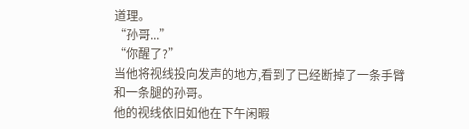道理。
“孙哥...”
“你醒了?”
当他将视线投向发声的地方,看到了已经断掉了一条手臂和一条腿的孙哥。
他的视线依旧如他在下午闲暇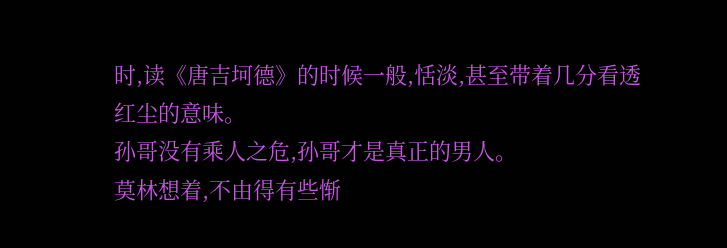时,读《唐吉坷德》的时候一般,恬淡,甚至带着几分看透红尘的意味。
孙哥没有乘人之危,孙哥才是真正的男人。
莫林想着,不由得有些惭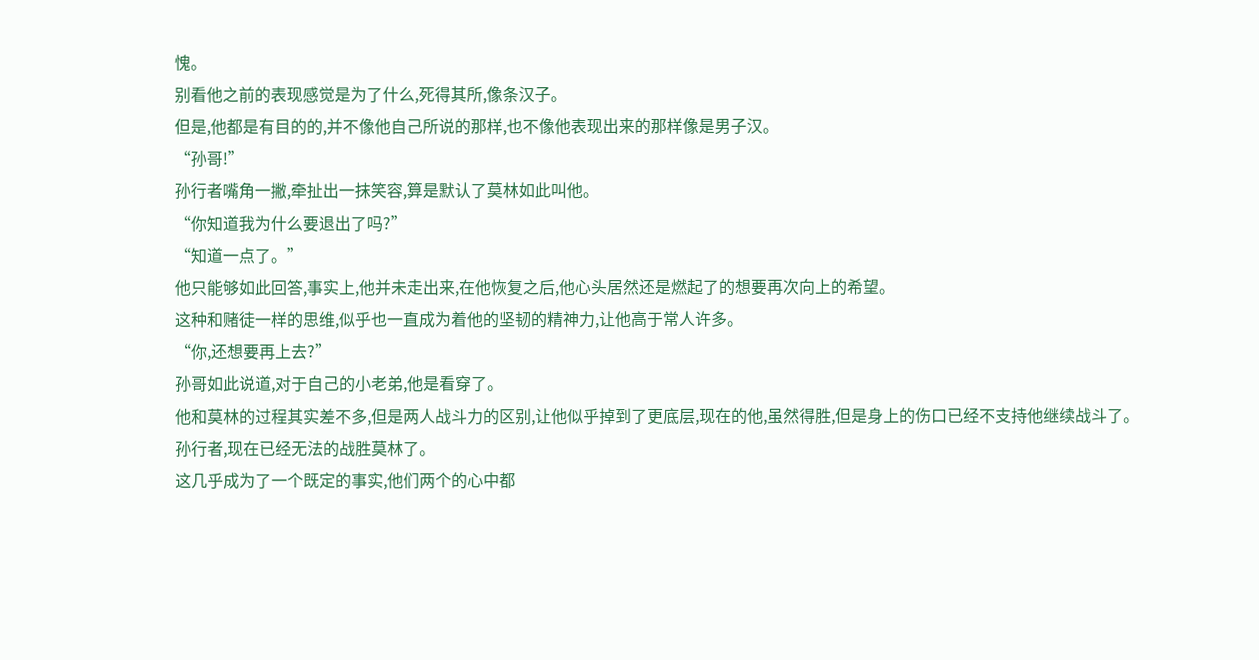愧。
别看他之前的表现感觉是为了什么,死得其所,像条汉子。
但是,他都是有目的的,并不像他自己所说的那样,也不像他表现出来的那样像是男子汉。
“孙哥!”
孙行者嘴角一撇,牵扯出一抹笑容,算是默认了莫林如此叫他。
“你知道我为什么要退出了吗?”
“知道一点了。”
他只能够如此回答,事实上,他并未走出来,在他恢复之后,他心头居然还是燃起了的想要再次向上的希望。
这种和赌徒一样的思维,似乎也一直成为着他的坚韧的精神力,让他高于常人许多。
“你,还想要再上去?”
孙哥如此说道,对于自己的小老弟,他是看穿了。
他和莫林的过程其实差不多,但是两人战斗力的区别,让他似乎掉到了更底层,现在的他,虽然得胜,但是身上的伤口已经不支持他继续战斗了。
孙行者,现在已经无法的战胜莫林了。
这几乎成为了一个既定的事实,他们两个的心中都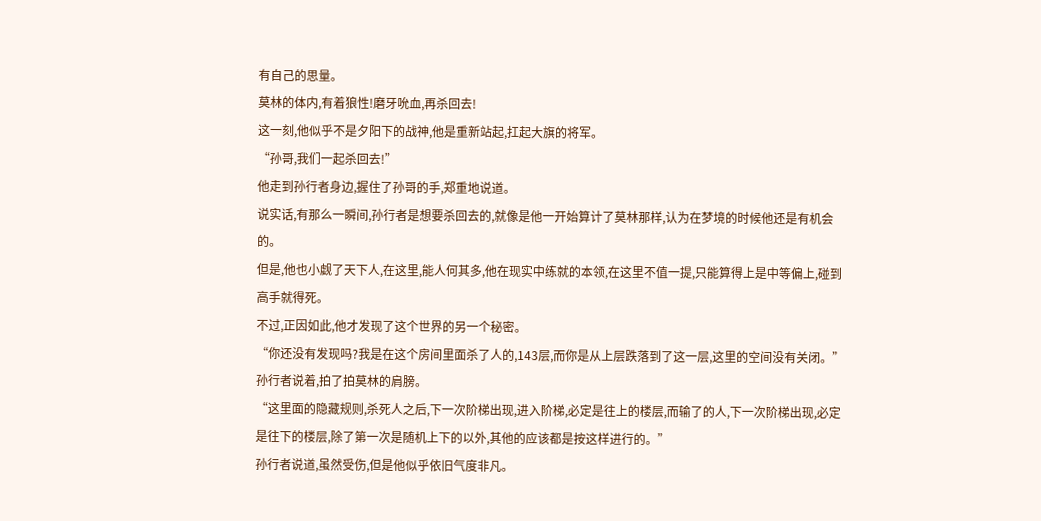有自己的思量。
莫林的体内,有着狼性!磨牙吮血,再杀回去!
这一刻,他似乎不是夕阳下的战神,他是重新站起,扛起大旗的将军。
“孙哥,我们一起杀回去!”
他走到孙行者身边,握住了孙哥的手,郑重地说道。
说实话,有那么一瞬间,孙行者是想要杀回去的,就像是他一开始算计了莫林那样,认为在梦境的时候他还是有机会的。
但是,他也小觑了天下人,在这里,能人何其多,他在现实中练就的本领,在这里不值一提,只能算得上是中等偏上,碰到高手就得死。
不过,正因如此,他才发现了这个世界的另一个秘密。
“你还没有发现吗?我是在这个房间里面杀了人的,143层,而你是从上层跌落到了这一层,这里的空间没有关闭。”
孙行者说着,拍了拍莫林的肩膀。
“这里面的隐藏规则,杀死人之后,下一次阶梯出现,进入阶梯,必定是往上的楼层,而输了的人,下一次阶梯出现,必定是往下的楼层,除了第一次是随机上下的以外,其他的应该都是按这样进行的。”
孙行者说道,虽然受伤,但是他似乎依旧气度非凡。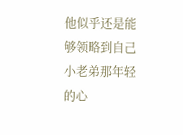他似乎还是能够领略到自己小老弟那年轻的心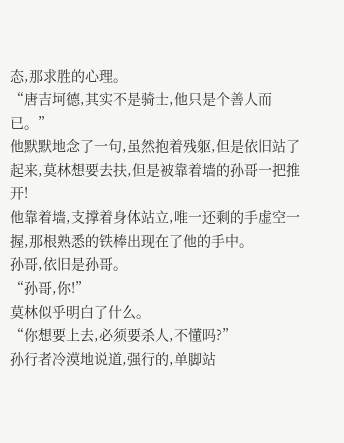态,那求胜的心理。
“唐吉坷德,其实不是骑士,他只是个善人而已。”
他默默地念了一句,虽然抱着残躯,但是依旧站了起来,莫林想要去扶,但是被靠着墙的孙哥一把推开!
他靠着墙,支撑着身体站立,唯一还剩的手虚空一握,那根熟悉的铁棒出现在了他的手中。
孙哥,依旧是孙哥。
“孙哥,你!”
莫林似乎明白了什么。
“你想要上去,必须要杀人,不懂吗?”
孙行者冷漠地说道,强行的,单脚站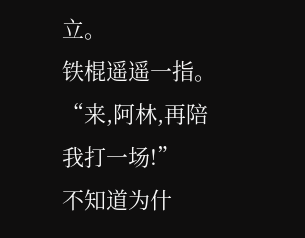立。
铁棍遥遥一指。
“来,阿林,再陪我打一场!”
不知道为什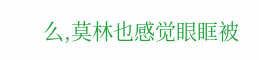么,莫林也感觉眼眶被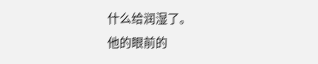什么给润湿了。
他的眼前的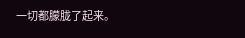一切都朦胧了起来。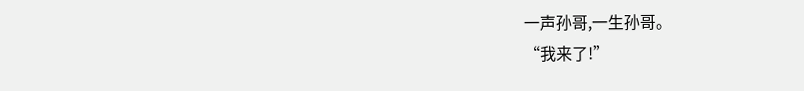一声孙哥,一生孙哥。
“我来了!”